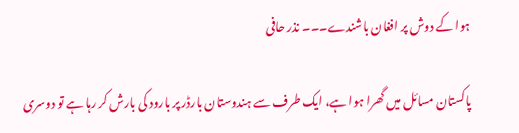ہوا کے دوش پر افغان باشندے۔۔۔ نذر حافی

پاکستان مسائل میں گھرا ہوا ہے، ایک طرف سے ہندوستان بارڈر پر بارود کی بارش کر رہا ہے تو دوسری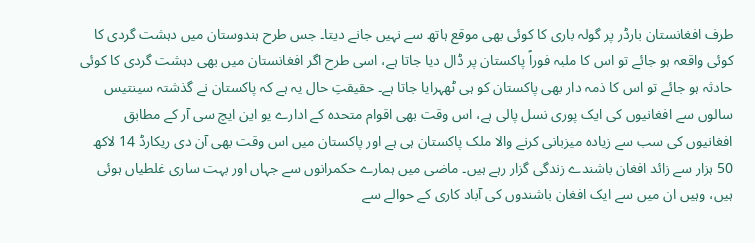طرف افغانستان بارڈر پر گولہ باری کا کوئی بھی موقع ہاتھ سے نہیں جانے دیتا۔ جس طرح ہندوستان میں دہشت گردی کا کوئی واقعہ ہو جائے تو اس کا ملبہ فوراً پاکستان پر ڈال دیا جاتا ہے، اسی طرح اگر افغانستان میں بھی دہشت گردی کا کوئی حادثہ ہو جائے تو اس کا ذمہ دار بھی پاکستان کو ہی ٹھہرایا جاتا ہے۔ حقیقتِ حال یہ ہے کہ پاکستان نے گذشتہ سینتیس سالوں سے افغانیوں کی ایک پوری نسل پالی ہے، اس وقت بھی اقوام متحدہ کے ادارے یو این ایچ سی آر کے مطابق افغانیوں کی سب سے زیادہ میزبانی کرنے والا ملک پاکستان ہی ہے اور پاکستان میں اس وقت بھی آن دی ریکارڈ 14 لاکھ 50 ہزار سے زائد افغان باشندے زندگی گزار رہے ہیں۔ ماضی میں ہمارے حکمرانوں سے جہاں اور بہت ساری غلطیاں ہوئی ہیں، وہیں ان میں سے ایک افغان باشندوں کی آباد کاری کے حوالے سے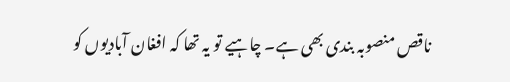ناقص منصوبہ بندی بھی ہے۔ چاہیے تو یہ تھا کہ افغان آبادیوں کو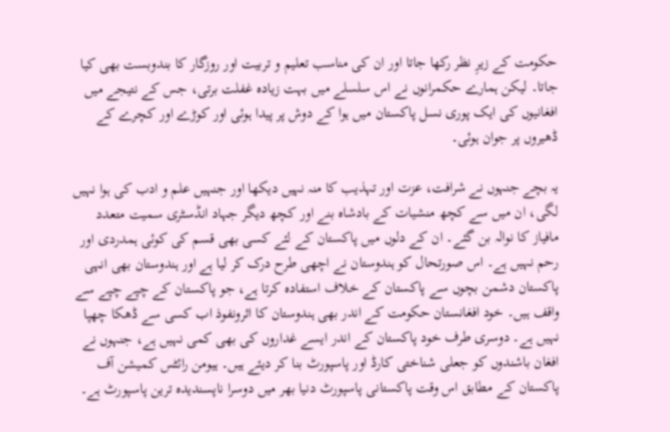حکومت کے زیرِ نظر رکھا جاتا اور ان کی مناسب تعلیم و تربیت اور روزگار کا بندوبست بھی کیا جاتا۔ لیکن ہمارے حکمرانوں نے اس سلسلے میں بہت زیادہ غفلت برتی، جس کے نتیجے میں افغانیوں کی ایک پوری نسل پاکستان میں ہوا کے دوش پر پیدا ہوئی اور کوڑے اور کچرے کے ڈھیروں پر جوان ہوئی۔

یہ بچے جنہوں نے شرافت، عزت اور تہذیب کا منہ نہیں دیکھا اور جنہیں علم و ادب کی ہوا نہیں لگی، ان میں سے کچھ منشیات کے بادشاہ بنے اور کچھ دیگر جہاد انڈسٹری سمیت متعدد مافیاز کا نوالہ بن گئے۔ ان کے دلوں میں پاکستان کے لئے کسی بھی قسم کی کوئی ہمدردی اور رحم نہیں ہے۔ اس صورتحال کو ہندوستان نے اچھی طرح درک کر لیا ہے اور ہندوستان بھی انہی پاکستان دشمن بچوں سے پاکستان کے خلاف استفادہ کرتا ہے، جو پاکستان کے چپے چپے سے واقف ہیں۔ خود افغانستان حکومت کے اندر بھی ہندوستان کا اثرونفوذ اب کسی سے ڈھکا چھپا نہیں ہے۔ دوسری طرف خود پاکستان کے اندر ایسے غداروں کی بھی کمی نہیں ہے، جنہوں نے افغان باشندوں کو جعلی شناختی کارڈ اور پاسپورٹ بنا کر دیئے ہیں۔ ہیومن رائٹس کمیشن آف پاکستان کے مطابق اس وقت پاکستانی پاسپورٹ دنیا بھر میں دوسرا ناپسندیدہ ترین پاسپورٹ ہے۔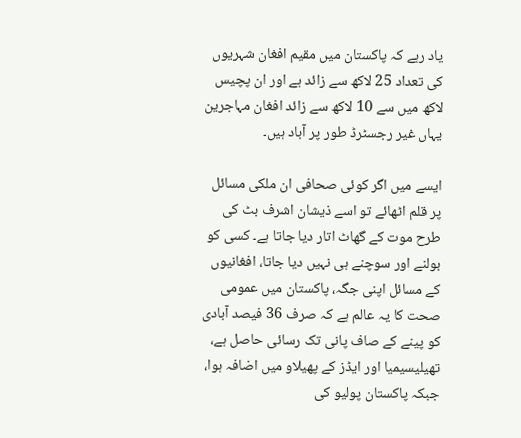یاد رہے کہ پاکستان میں مقیم افغان شہریوں کی تعداد 25 لاکھ سے زائد ہے اور ان پچیس لاکھ میں سے 10 لاکھ سے زائد افغان مہاجرین یہاں غیر رجسٹرڈ طور پر آباد ہیں۔

ایسے میں اگر کوئی صحافی ان ملکی مسائل پر قلم اٹھائے تو اسے ذیشان اشرف بٹ کی طرح موت کے گھاٹ اتار دیا جاتا ہے۔ کسی کو بولنے اور سوچنے ہی نہیں دیا جاتا، افغانیوں کے مسائل اپنی جگہ، پاکستان میں عمومی صحت کا یہ عالم ہے کہ صرف 36 فیصد آبادی کو پینے کے صاف پانی تک رسائی حاصل ہے، تھیلیسیمیا اور ایڈز کے پھیلاو میں اضافہ ہوا، جبکہ پاکستان پولیو کی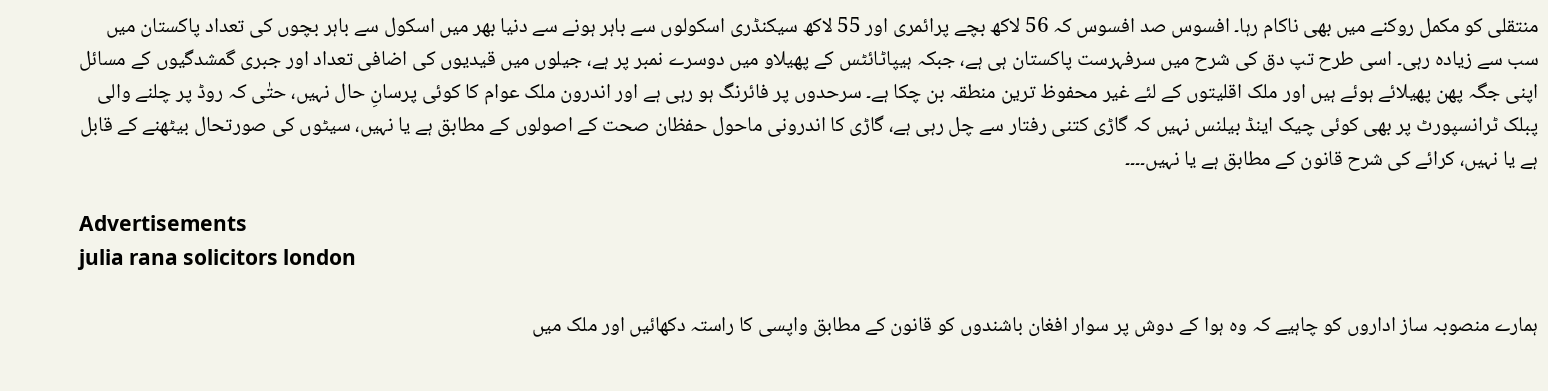منتقلی کو مکمل روکنے میں بھی ناکام رہا۔ افسوس صد افسوس کہ 56 لاکھ بچے پرائمری اور 55 لاکھ سیکنڈری اسکولوں سے باہر ہونے سے دنیا بھر میں اسکول سے باہر بچوں کی تعداد پاکستان میں سب سے زیادہ رہی۔ اسی طرح تپ دق کی شرح میں سرفہرست پاکستان ہی ہے، جبکہ ہیپاٹائٹس کے پھیلاو میں دوسرے نمبر پر ہے، جیلوں میں قیدیوں کی اضافی تعداد اور جبری گمشدگیوں کے مسائل اپنی جگہ پھن پھیلائے ہوئے ہیں اور ملک اقلیتوں کے لئے غیر محفوظ ترین منطقہ بن چکا ہے۔ سرحدوں پر فائرنگ ہو رہی ہے اور اندرون ملک عوام کا کوئی پرسانِ حال نہیں، حتٰی کہ روڈ پر چلنے والی پبلک ٹرانسپورٹ پر بھی کوئی چیک اینڈ بیلنس نہیں کہ گاڑی کتنی رفتار سے چل رہی ہے، گاڑی کا اندرونی ماحول حفظان صحت کے اصولوں کے مطابق ہے یا نہیں، سیٹوں کی صورتحال بیٹھنے کے قابل ہے یا نہیں، کرائے کی شرح قانون کے مطابق ہے یا نہیں۔۔۔۔

Advertisements
julia rana solicitors london

ہمارے منصوبہ ساز اداروں کو چاہیے کہ وہ ہوا کے دوش پر سوار افغان باشندوں کو قانون کے مطابق واپسی کا راستہ دکھائیں اور ملک میں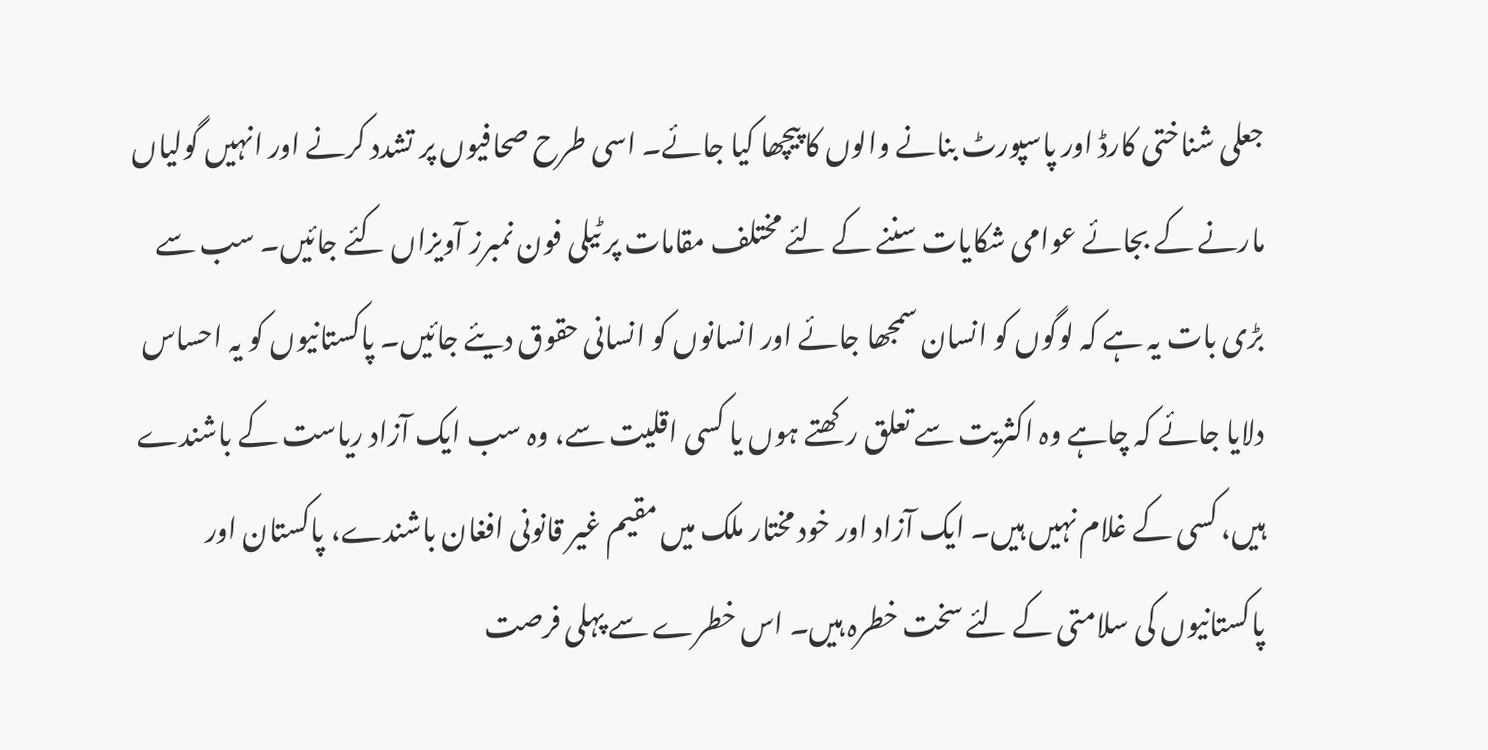جعلی شناختی کارڈ اور پاسپورٹ بنانے والوں کا پیچھا کیا جائے۔ اسی طرح صحافیوں پر تشدد کرنے اور انہیں گولیاں مارنے کے بجائے عوامی شکایات سننے کے لئے مختلف مقامات پر ٹیلی فون نمبرز آویزاں کئے جائیں۔ سب سے بڑی بات یہ ہے کہ لوگوں کو انسان سمجھا جائے اور انسانوں کو انسانی حقوق دیئے جائیں۔ پاکستانیوں کو یہ احساس دلایا جائے کہ چاہے وہ اکثریت سے تعلق رکھتے ہوں یا کسی اقلیت سے، وہ سب ایک آزاد ریاست کے باشندے ہیں، کسی کے غلام نہیں ہیں۔ ایک آزاد اور خود مختار ملک میں مقیم غیر قانونی افغان باشندے، پاکستان اور پاکستانیوں کی سلامتی کے لئے سخت خطرہ ہیں۔ اس خطرے سے پہلی فرصت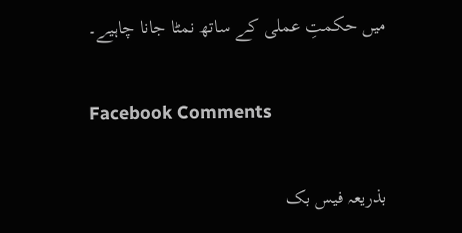میں حکمتِ عملی کے ساتھ نمٹا جانا چاہیے۔

Facebook Comments

بذریعہ فیس بک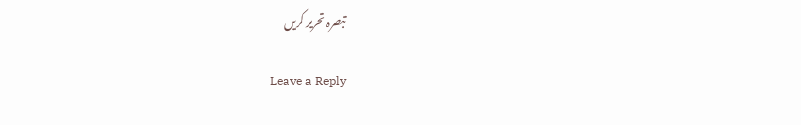تبصرہ تحریر کریں

Leave a Reply